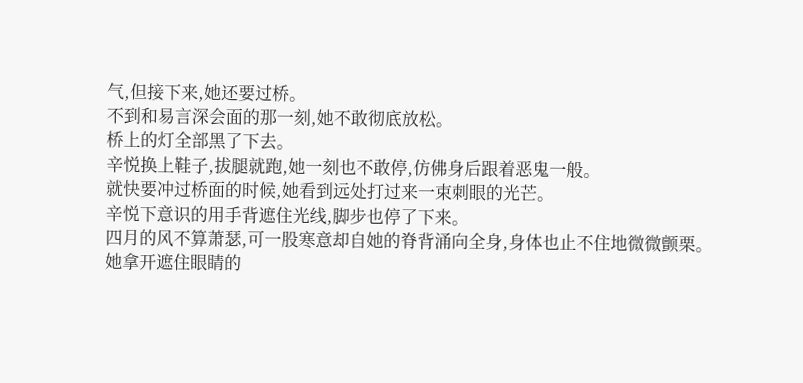气,但接下来,她还要过桥。
不到和易言深会面的那一刻,她不敢彻底放松。
桥上的灯全部黑了下去。
辛悦换上鞋子,拔腿就跑,她一刻也不敢停,仿佛身后跟着恶鬼一般。
就快要冲过桥面的时候,她看到远处打过来一束刺眼的光芒。
辛悦下意识的用手背遮住光线,脚步也停了下来。
四月的风不算萧瑟,可一股寒意却自她的脊背涌向全身,身体也止不住地微微颤栗。
她拿开遮住眼睛的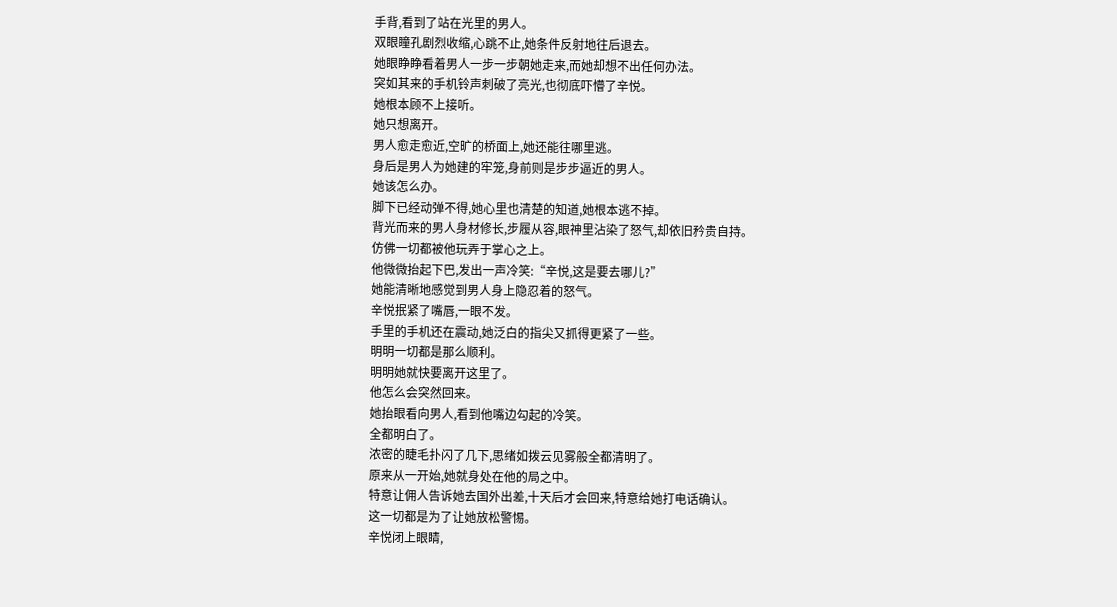手背,看到了站在光里的男人。
双眼瞳孔剧烈收缩,心跳不止,她条件反射地往后退去。
她眼睁睁看着男人一步一步朝她走来,而她却想不出任何办法。
突如其来的手机铃声刺破了亮光,也彻底吓懵了辛悦。
她根本顾不上接听。
她只想离开。
男人愈走愈近,空旷的桥面上,她还能往哪里逃。
身后是男人为她建的牢笼,身前则是步步逼近的男人。
她该怎么办。
脚下已经动弹不得,她心里也清楚的知道,她根本逃不掉。
背光而来的男人身材修长,步履从容,眼神里沾染了怒气,却依旧矜贵自持。
仿佛一切都被他玩弄于掌心之上。
他微微抬起下巴,发出一声冷笑:“辛悦,这是要去哪儿?”
她能清晰地感觉到男人身上隐忍着的怒气。
辛悦抿紧了嘴唇,一眼不发。
手里的手机还在震动,她泛白的指尖又抓得更紧了一些。
明明一切都是那么顺利。
明明她就快要离开这里了。
他怎么会突然回来。
她抬眼看向男人,看到他嘴边勾起的冷笑。
全都明白了。
浓密的睫毛扑闪了几下,思绪如拨云见雾般全都清明了。
原来从一开始,她就身处在他的局之中。
特意让佣人告诉她去国外出差,十天后才会回来,特意给她打电话确认。
这一切都是为了让她放松警惕。
辛悦闭上眼睛,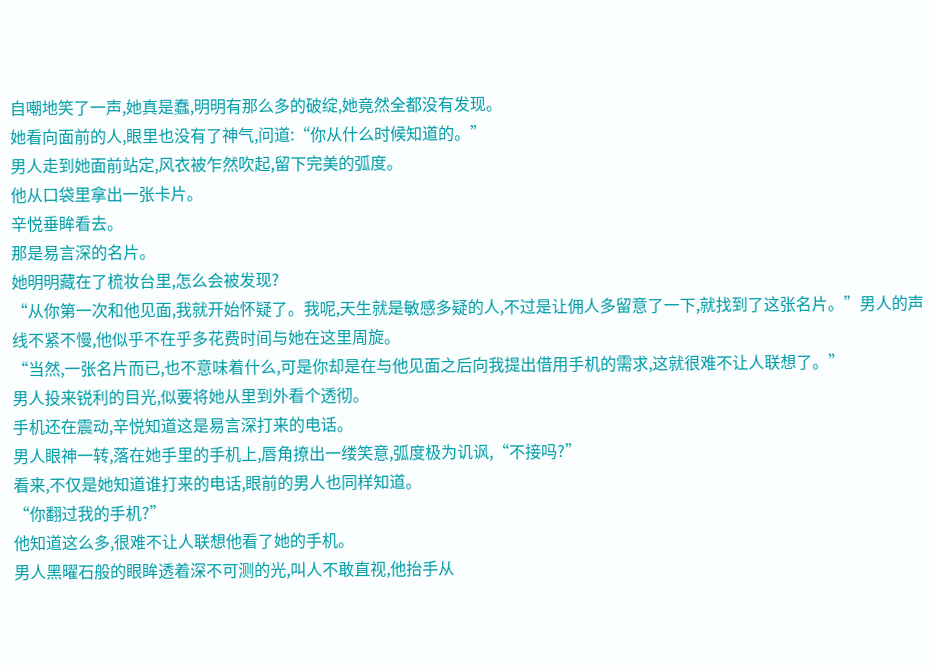自嘲地笑了一声,她真是蠢,明明有那么多的破绽,她竟然全都没有发现。
她看向面前的人,眼里也没有了神气,问道:“你从什么时候知道的。”
男人走到她面前站定,风衣被乍然吹起,留下完美的弧度。
他从口袋里拿出一张卡片。
辛悦垂眸看去。
那是易言深的名片。
她明明藏在了梳妆台里,怎么会被发现?
“从你第一次和他见面,我就开始怀疑了。我呢,天生就是敏感多疑的人,不过是让佣人多留意了一下,就找到了这张名片。”男人的声线不紧不慢,他似乎不在乎多花费时间与她在这里周旋。
“当然,一张名片而已,也不意味着什么,可是你却是在与他见面之后向我提出借用手机的需求,这就很难不让人联想了。”
男人投来锐利的目光,似要将她从里到外看个透彻。
手机还在震动,辛悦知道这是易言深打来的电话。
男人眼神一转,落在她手里的手机上,唇角撩出一缕笑意,弧度极为讥讽,“不接吗?”
看来,不仅是她知道谁打来的电话,眼前的男人也同样知道。
“你翻过我的手机?”
他知道这么多,很难不让人联想他看了她的手机。
男人黑曜石般的眼眸透着深不可测的光,叫人不敢直视,他抬手从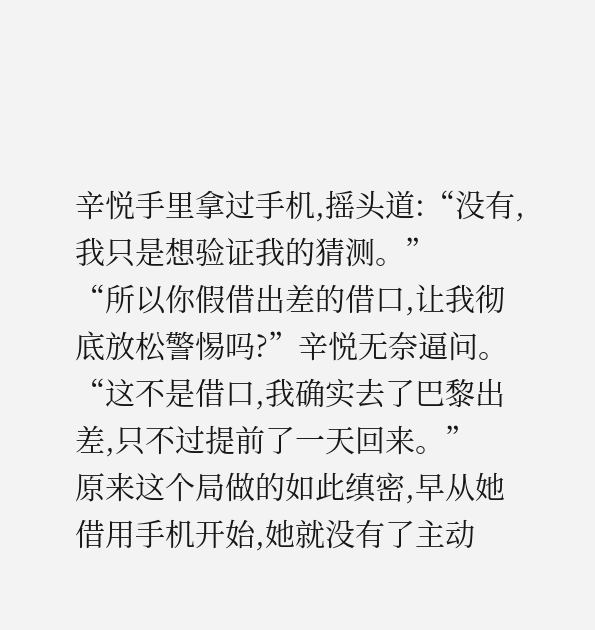辛悦手里拿过手机,摇头道:“没有,我只是想验证我的猜测。”
“所以你假借出差的借口,让我彻底放松警惕吗?”辛悦无奈逼问。
“这不是借口,我确实去了巴黎出差,只不过提前了一天回来。”
原来这个局做的如此缜密,早从她借用手机开始,她就没有了主动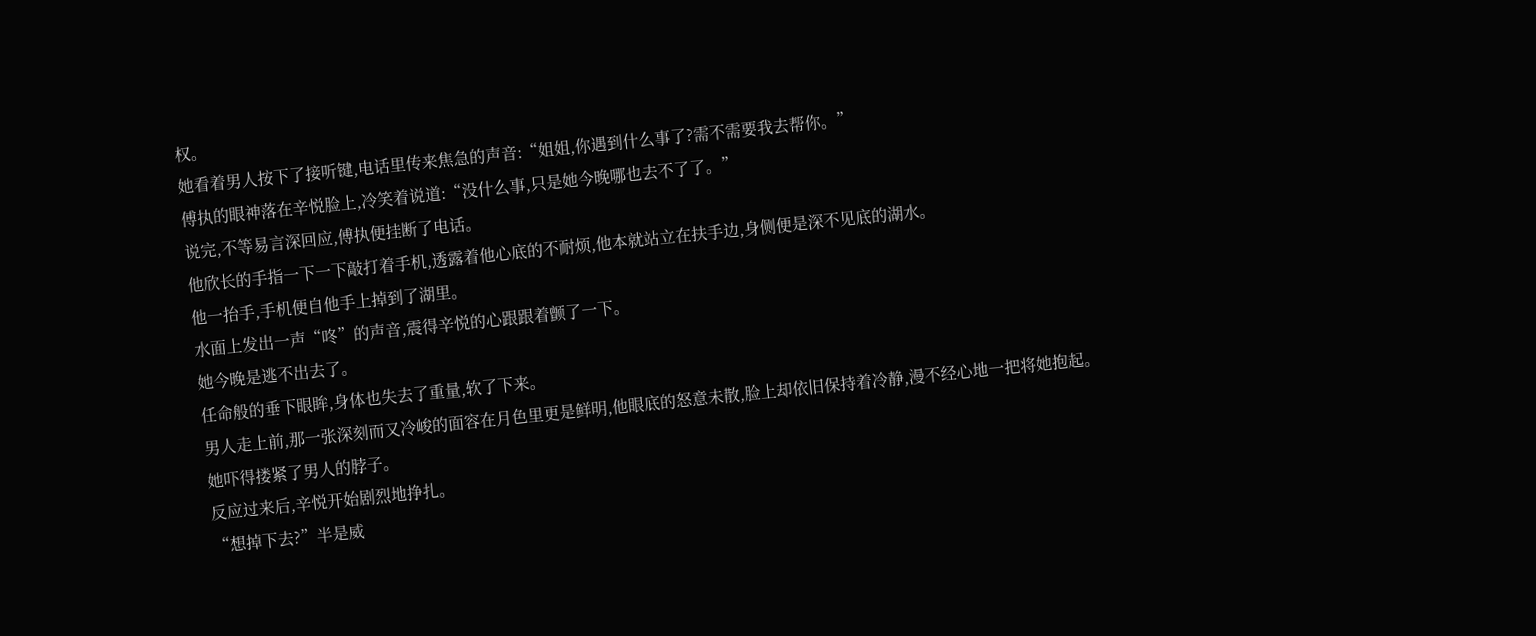权。
她看着男人按下了接听键,电话里传来焦急的声音:“姐姐,你遇到什么事了?需不需要我去帮你。”
傅执的眼神落在辛悦脸上,冷笑着说道:“没什么事,只是她今晚哪也去不了了。”
说完,不等易言深回应,傅执便挂断了电话。
他欣长的手指一下一下敲打着手机,透露着他心底的不耐烦,他本就站立在扶手边,身侧便是深不见底的湖水。
他一抬手,手机便自他手上掉到了湖里。
水面上发出一声“咚”的声音,震得辛悦的心跟跟着颤了一下。
她今晚是逃不出去了。
任命般的垂下眼眸,身体也失去了重量,软了下来。
男人走上前,那一张深刻而又冷峻的面容在月色里更是鲜明,他眼底的怒意未散,脸上却依旧保持着冷静,漫不经心地一把将她抱起。
她吓得搂紧了男人的脖子。
反应过来后,辛悦开始剧烈地挣扎。
“想掉下去?”半是威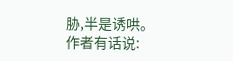胁,半是诱哄。
作者有话说: